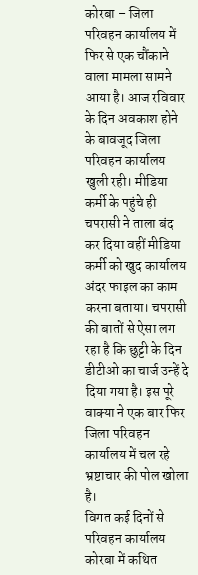कोरबा – जिला परिवहन कार्यालय में फिर से एक चौंकाने वाला मामला सामने आया है। आज रविवार के दिन अवकाश होने के बावजूद जिला परिवहन कार्यालय खुली रही। मीडिया कर्मी के पहुंचे ही चपरासी ने ताला बंद कर दिया वहीं मीडिया कर्मी को खुद कार्यालय अंदर फाइल का काम करना बताया। चपरासी की बातों से ऐसा लग रहा है कि छुट्टी के दिन डीटीओ का चार्ज उन्हें दे दिया गया है। इस पूरे वाक्या ने एक बार फिर जिला परिवहन कार्यालय में चल रहे भ्रष्टाचार की पोल खोला है।
विगत कई दिनों से परिवहन कार्यालय कोरबा में कथित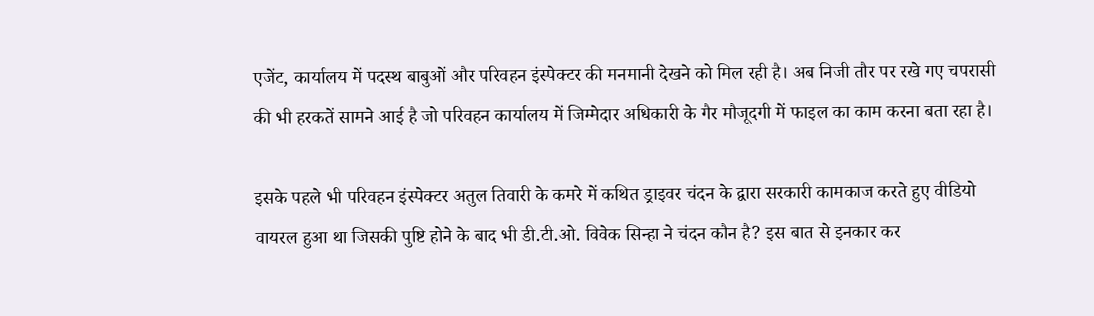एजेंट, कार्यालय में पदस्थ बाबुओं और परिवहन इंस्पेक्टर की मनमानी देखने को मिल रही है। अब निजी तौर पर रखे गए चपरासी की भी हरकतें सामने आई है जो परिवहन कार्यालय में जिम्मेदार अधिकारी के गैर मौजूदगी में फाइल का काम करना बता रहा है।

इसके पहले भी परिवहन इंस्पेक्टर अतुल तिवारी के कमरे में कथित ड्राइवर चंदन के द्वारा सरकारी कामकाज करते हुए वीडियो वायरल हुआ था जिसकी पुष्टि होने के बाद भी डी.टी.ओ. विवेक सिन्हा ने चंदन कौन है? इस बात से इनकार कर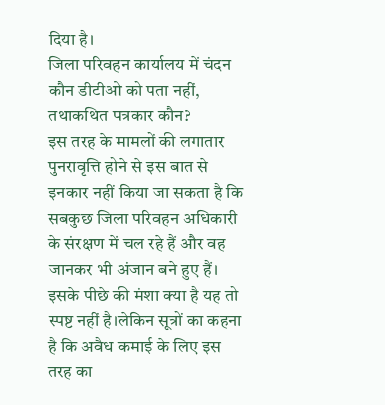दिया है।
जिला परिवहन कार्यालय में चंदन कौन डीटीओ को पता नहीं, तथाकथित पत्रकार कौन?
इस तरह के मामलों की लगातार पुनरावृत्ति होने से इस बात से इनकार नहीं किया जा सकता है कि सबकुछ जिला परिवहन अधिकारी के संरक्षण में चल रहे हैं और वह जानकर भी अंजान बने हुए हैं। इसके पीछे की मंशा क्या है यह तो स्पष्ट नहीं है।लेकिन सूत्रों का कहना है कि अवैध कमाई के लिए इस तरह का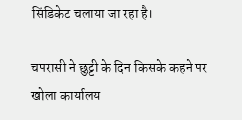सिंडिकेट चलाया जा रहा है।

चपरासी ने छुट्टी के दिन किसके कहने पर खोला कार्यालय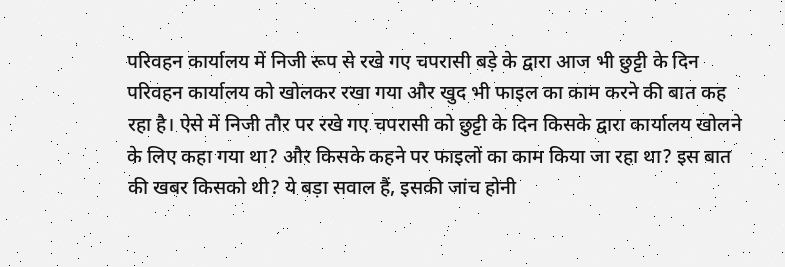परिवहन कार्यालय में निजी रूप से रखे गए चपरासी बड़े के द्वारा आज भी छुट्टी के दिन परिवहन कार्यालय को खोलकर रखा गया और खुद भी फाइल का काम करने की बात कह रहा है। ऐसे में निजी तौर पर रखे गए चपरासी को छुट्टी के दिन किसके द्वारा कार्यालय खोलने के लिए कहा गया था? और किसके कहने पर फाइलों का काम किया जा रहा था? इस बात की खबर किसको थी? ये बड़ा सवाल हैं, इसकी जांच होनी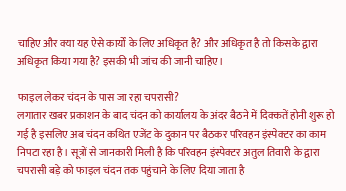चाहिए और क्या यह ऐसे कार्यों के लिए अधिकृत है? और अधिकृत है तो किसके द्वारा अधिकृत किया गया है? इसकी भी जांच की जानी चाहिए।

फाइल लेकर चंदन के पास जा रहा चपरासी?
लगातार खबर प्रकाशन के बाद चंदन को कार्यालय के अंदर बैठने में दिक्कतें होनी शुरू हो गई है इसलिए अब चंदन कथित एजेंट के दुकान पर बैठकर परिवहन इंस्पेक्टर का काम निपटा रहा है। सूत्रों से जानकारी मिली है कि परिवहन इंस्पेक्टर अतुल तिवारी के द्वारा चपरासी बड़े को फाइल चंदन तक पहुंचाने के लिए दिया जाता है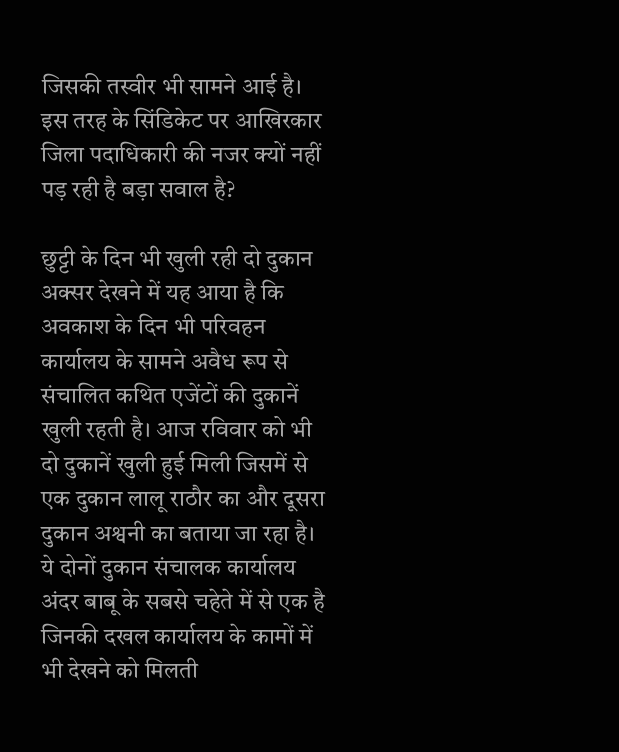जिसकी तस्वीर भी सामने आई है। इस तरह के सिंडिकेट पर आखिरकार जिला पदाधिकारी की नजर क्यों नहीं पड़ रही है बड़ा सवाल है?

छुट्टी के दिन भी खुली रही दो दुकान
अक्सर देखने में यह आया है कि अवकाश के दिन भी परिवहन कार्यालय के सामने अवैध रूप से संचालित कथित एजेंटों की दुकानें खुली रहती है। आज रविवार को भी दो दुकानें खुली हुई मिली जिसमें से एक दुकान लालू राठौर का और दूसरा दुकान अश्वनी का बताया जा रहा है। ये दोनों दुकान संचालक कार्यालय अंदर बाबू के सबसे चहेते में से एक है जिनकी दखल कार्यालय के कामों में भी देखने को मिलती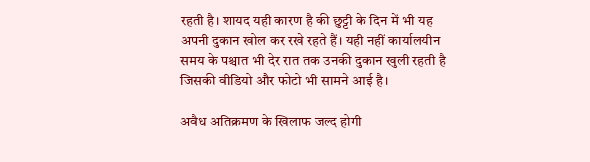रहती है। शायद यही कारण है की छुट्टी के दिन में भी यह अपनी दुकान खोल कर रखे रहते हैं। यही नहीं कार्यालयीन समय के पश्चात भी देर रात तक उनकी दुकान खुली रहती है जिसकी वीडियो और फोटो भी सामने आई है।

अवैध अतिक्रमण के खिलाफ जल्द होगी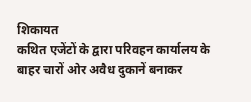शिकायत
कथित एजेंटों के द्वारा परिवहन कार्यालय के बाहर चारों ओर अवैध दुकानें बनाकर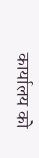कार्यालय को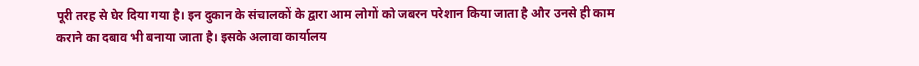पूरी तरह से घेर दिया गया है। इन दुकान के संचालकों के द्वारा आम लोगों को जबरन परेशान किया जाता है और उनसे ही काम कराने का दबाव भी बनाया जाता है। इसके अलावा कार्यालय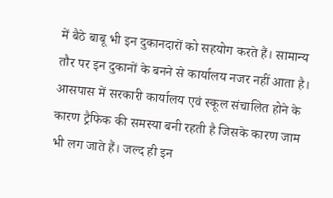में बैठे बाबू भी इन दुकानदारों को सहयोग करते हैं। सामान्य तौर पर इन दुकानों के बनने से कार्यालय नजर नहीं आता है। आसपास में सरकारी कार्यालय एवं स्कूल संचालित होने के कारण ट्रैफिक की समस्या बनी रहती है जिसके कारण जाम भी लग जाते हैं। जल्द ही इन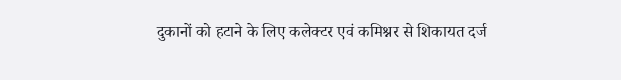दुकानों को हटाने के लिए कलेक्टर एवं कमिश्नर से शिकायत दर्ज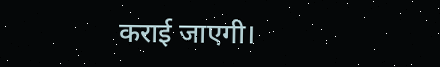कराई जाएगी।